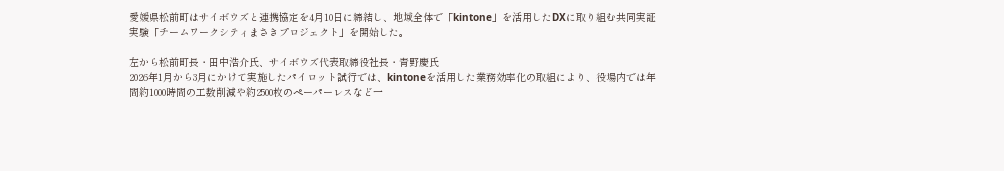愛媛県松前町はサイボウズと連携協定を4月10日に締結し、地域全体で「kintone」を活用したDXに取り組む共同実証実験「チームワークシティまさきプロジェクト」を開始した。

左から松前町長・田中浩介氏、サイボウズ代表取締役社長・青野慶氏
2026年1月から3月にかけて実施したパイロット試行では、kintoneを活用した業務効率化の取組により、役場内では年間約1000時間の工数削減や約2500枚のペーパーレスなど一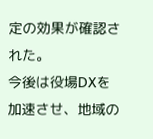定の効果が確認された。
今後は役場DXを加速させ、地域の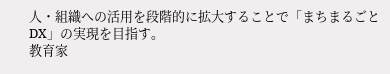人・組織への活用を段階的に拡大することで「まちまるごとDX」の実現を目指す。
教育家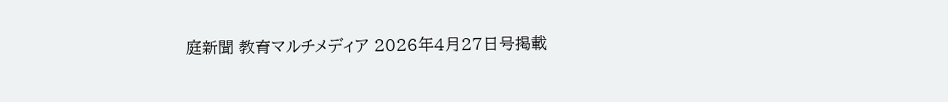庭新聞 教育マルチメディア 2026年4月27日号掲載